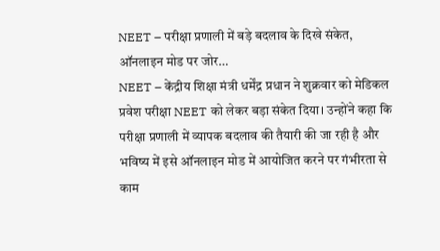NEET – परीक्षा प्रणाली में बड़े बदलाव के दिखे संकेत, ऑनलाइन मोड पर जोर…
NEET – केंद्रीय शिक्षा मंत्री धर्मेंद्र प्रधान ने शुक्रवार को मेडिकल प्रवेश परीक्षा NEET को लेकर बड़ा संकेत दिया। उन्होंने कहा कि परीक्षा प्रणाली में व्यापक बदलाव की तैयारी की जा रही है और भविष्य में इसे ऑनलाइन मोड में आयोजित करने पर गंभीरता से काम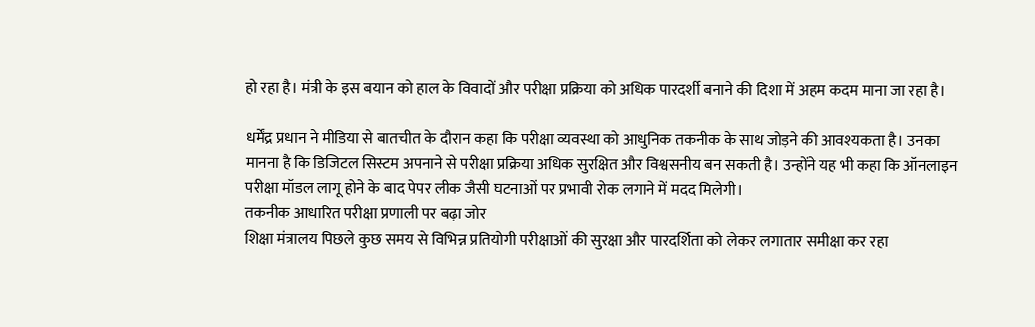हो रहा है। मंत्री के इस बयान को हाल के विवादों और परीक्षा प्रक्रिया को अधिक पारदर्शी बनाने की दिशा में अहम कदम माना जा रहा है।

धर्मेंद्र प्रधान ने मीडिया से बातचीत के दौरान कहा कि परीक्षा व्यवस्था को आधुनिक तकनीक के साथ जोड़ने की आवश्यकता है। उनका मानना है कि डिजिटल सिस्टम अपनाने से परीक्षा प्रक्रिया अधिक सुरक्षित और विश्वसनीय बन सकती है। उन्होंने यह भी कहा कि ऑनलाइन परीक्षा मॉडल लागू होने के बाद पेपर लीक जैसी घटनाओं पर प्रभावी रोक लगाने में मदद मिलेगी।
तकनीक आधारित परीक्षा प्रणाली पर बढ़ा जोर
शिक्षा मंत्रालय पिछले कुछ समय से विभिन्न प्रतियोगी परीक्षाओं की सुरक्षा और पारदर्शिता को लेकर लगातार समीक्षा कर रहा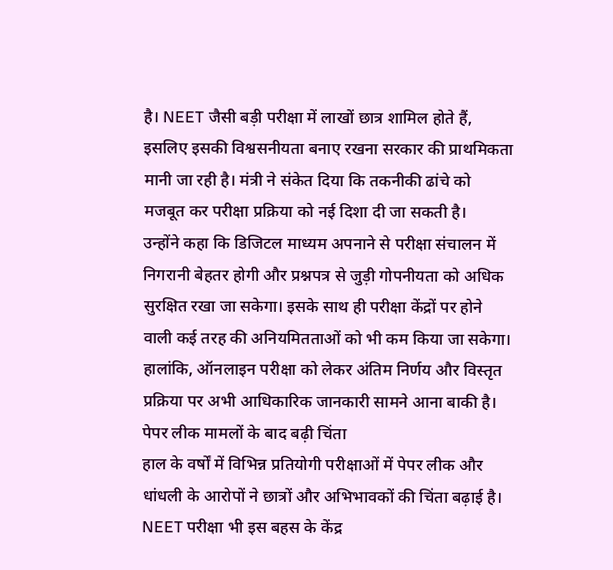है। NEET जैसी बड़ी परीक्षा में लाखों छात्र शामिल होते हैं, इसलिए इसकी विश्वसनीयता बनाए रखना सरकार की प्राथमिकता मानी जा रही है। मंत्री ने संकेत दिया कि तकनीकी ढांचे को मजबूत कर परीक्षा प्रक्रिया को नई दिशा दी जा सकती है।
उन्होंने कहा कि डिजिटल माध्यम अपनाने से परीक्षा संचालन में निगरानी बेहतर होगी और प्रश्नपत्र से जुड़ी गोपनीयता को अधिक सुरक्षित रखा जा सकेगा। इसके साथ ही परीक्षा केंद्रों पर होने वाली कई तरह की अनियमितताओं को भी कम किया जा सकेगा। हालांकि, ऑनलाइन परीक्षा को लेकर अंतिम निर्णय और विस्तृत प्रक्रिया पर अभी आधिकारिक जानकारी सामने आना बाकी है।
पेपर लीक मामलों के बाद बढ़ी चिंता
हाल के वर्षों में विभिन्न प्रतियोगी परीक्षाओं में पेपर लीक और धांधली के आरोपों ने छात्रों और अभिभावकों की चिंता बढ़ाई है। NEET परीक्षा भी इस बहस के केंद्र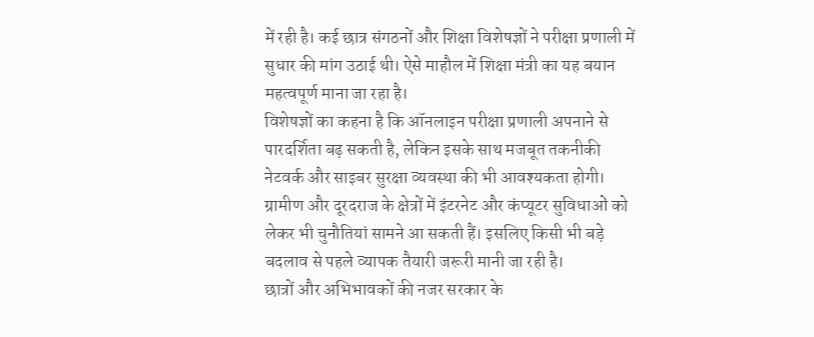में रही है। कई छात्र संगठनों और शिक्षा विशेषज्ञों ने परीक्षा प्रणाली में सुधार की मांग उठाई थी। ऐसे माहौल में शिक्षा मंत्री का यह बयान महत्वपूर्ण माना जा रहा है।
विशेषज्ञों का कहना है कि ऑनलाइन परीक्षा प्रणाली अपनाने से पारदर्शिता बढ़ सकती है, लेकिन इसके साथ मजबूत तकनीकी नेटवर्क और साइबर सुरक्षा व्यवस्था की भी आवश्यकता होगी। ग्रामीण और दूरदराज के क्षेत्रों में इंटरनेट और कंप्यूटर सुविधाओं को लेकर भी चुनौतियां सामने आ सकती हैं। इसलिए किसी भी बड़े बदलाव से पहले व्यापक तैयारी जरूरी मानी जा रही है।
छात्रों और अभिभावकों की नजर सरकार के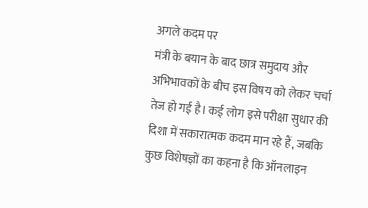अगले कदम पर
मंत्री के बयान के बाद छात्र समुदाय और अभिभावकों के बीच इस विषय को लेकर चर्चा तेज हो गई है। कई लोग इसे परीक्षा सुधार की दिशा में सकारात्मक कदम मान रहे हैं, जबकि कुछ विशेषज्ञों का कहना है कि ऑनलाइन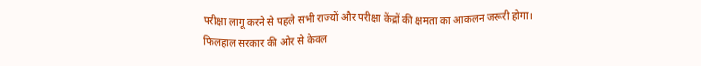परीक्षा लागू करने से पहले सभी राज्यों और परीक्षा केंद्रों की क्षमता का आकलन जरूरी होगा।
फिलहाल सरकार की ओर से केवल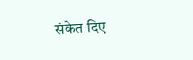संकेत दिए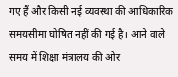गए हैं और किसी नई व्यवस्था की आधिकारिक समयसीमा घोषित नहीं की गई है। आने वाले समय में शिक्षा मंत्रालय की ओर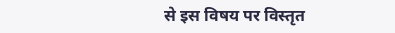से इस विषय पर विस्तृत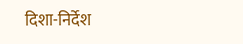दिशा-निर्देश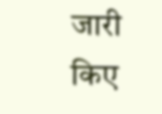जारी किए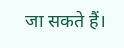जा सकते हैं।